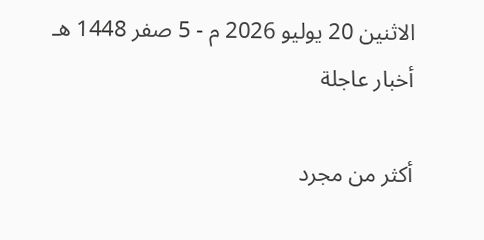الاثنين 20 يوليو 2026 م - 5 صفر 1448 هـ
أخبار عاجلة

أكثر من مجرد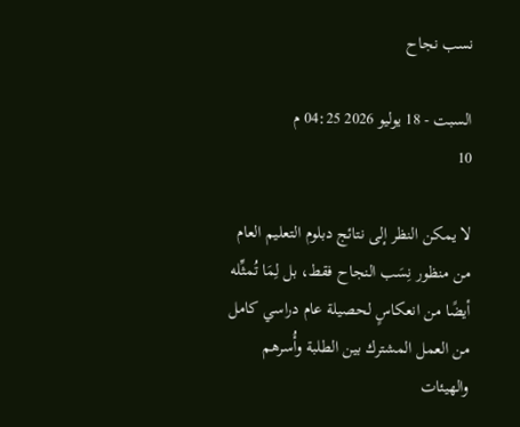نسب نجاح

السبت - 18 يوليو 2026 04:25 م
10

لا يمكن النظر إلى نتائج دبلوم التعليم العام من منظور نِسَب النجاح فقط، بل لِمَا تُمثِّله أيضًا من انعكاسٍ لحصيلة عام دراسي كامل من العمل المشترك بين الطلبة وأُسرهم والهيئات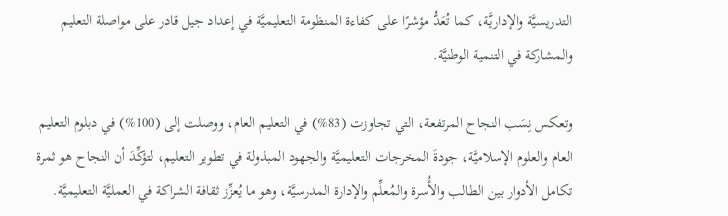التدريسيَّة والإداريَّة، كما تُعَدُّ مؤشرًا على كفاءة المنظومة التعليميَّة في إعداد جيل قادر على مواصلة التعليم والمشاركة في التنمية الوطنيَّة.

وتعكس نِسَب النجاح المرتفعة، التي تجاوزت (83%) في التعليم العام، ووصلت إلى (100%) في دبلوم التعليم العام والعلوم الإسلاميَّة، جودةَ المخرجات التعليميَّة والجهود المبذولة في تطوير التعليم، لتؤكِّدَ أن النجاح هو ثمرة تكامل الأدوار بين الطالب والأُسرة والمُعلِّم والإدارة المدرسيَّة، وهو ما يُعزِّز ثقافة الشراكة في العمليَّة التعليميَّة.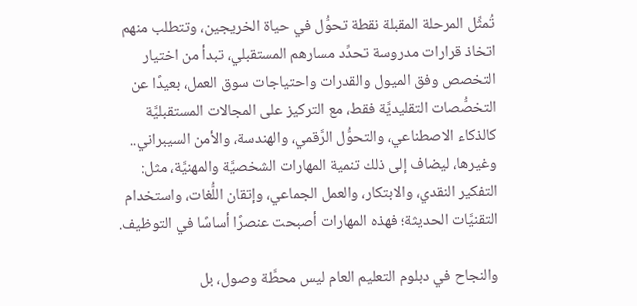تُمثِّل المرحلة المقبلة نقطة تحوُّل في حياة الخريجين، وتتطلب منهم اتخاذ قرارات مدروسة تحدِّد مسارهم المستقبلي، تبدأ من اختيار التخصص وفق الميول والقدرات واحتياجات سوق العمل، بعيدًا عن التخصُّصات التقليديَّة فقط، مع التركيز على المجالات المستقبليَّة كالذكاء الاصطناعي، والتحوُّل الرَّقمي، والهندسة، والأمن السيبراني.. وغيرها، ليضاف إلى ذلك تنمية المهارات الشخصيَّة والمهنيَّة، مثل: التفكير النقدي، والابتكار، والعمل الجماعي، وإتقان اللُّغات، واستخدام التقنيَّات الحديثة؛ فهذه المهارات أصبحت عنصرًا أساسًا في التوظيف.

والنجاح في دبلوم التعليم العام ليس محطَّة وصول، بل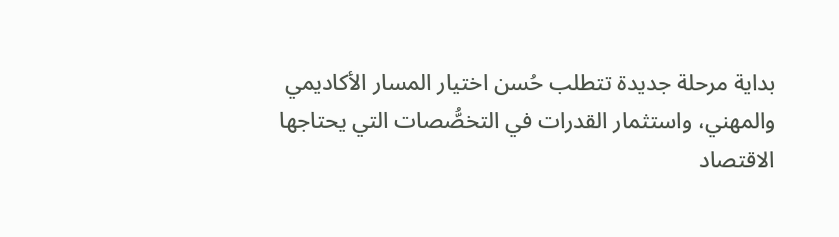بداية مرحلة جديدة تتطلب حُسن اختيار المسار الأكاديمي والمهني، واستثمار القدرات في التخصُّصات التي يحتاجها الاقتصاد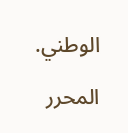الوطني.

المحرر